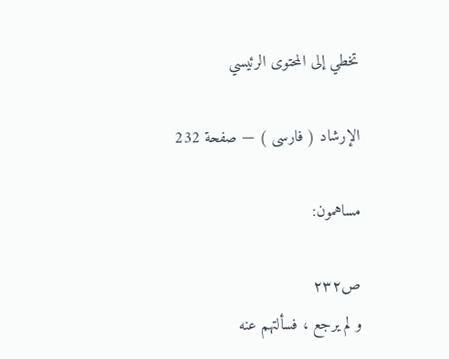تخطي إلى المحتوى الرئيسي

الإرشاد ( فارسى ) — صفحة 232

مساهمون:

ص٢٣٢
و لم يرجع ، فسألتهم عنه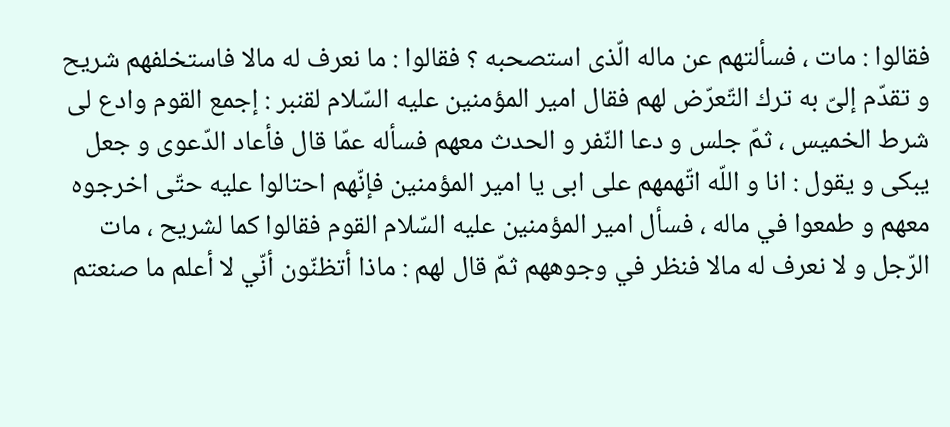فقالوا : مات ، فسألتهم عن ماله الّذى استصحبه ؟ فقالوا : ما نعرف له مالا فاستخلفهم شريح و تقدّم إلىّ به ترك التّعرّض لهم فقال امير المؤمنين عليه السّلام لقنبر : إجمع القوم وادع لى شرط الخميس ، ثمّ جلس و دعا النّفر و الحدث معهم فسأله عمّا قال فأعاد الدّعوى و جعل يبكى و يقول : انا و اللّه اتّهمهم على ابى يا امير المؤمنين فإنّهم احتالوا عليه حتّى اخرجوه معهم و طمعوا في ماله ، فسأل امير المؤمنين عليه السّلام القوم فقالوا كما لشريح ، مات الرّجل و لا نعرف له مالا فنظر في وجوههم ثمّ قال لهم : ماذا أتظنّون أنّي لا أعلم ما صنعتم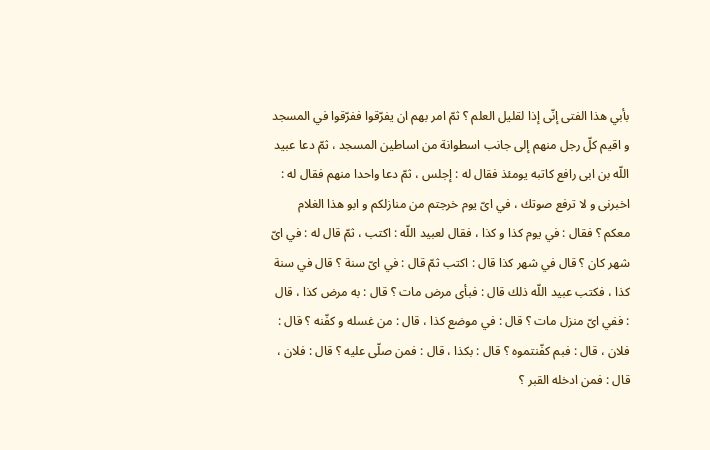بأبي هذا الفتى إنّى إذا لقليل العلم ؟ ثمّ امر بهم ان يفرّقوا ففرّقوا في المسجد و اقيم كلّ رجل منهم إلى جانب اسطوانة من اساطين المسجد ، ثمّ دعا عبيد اللّه بن ابى رافع كاتبه يومئذ فقال له : إجلس ، ثمّ دعا واحدا منهم فقال له : اخبرنى و لا ترفع صوتك ، في اىّ يوم خرجتم من منازلكم و ابو هذا الغلام معكم ؟ فقال : في يوم كذا و كذا ، فقال لعبيد اللّه : اكتب ، ثمّ قال له : في اىّ شهر كان ؟ قال في شهر كذا قال : اكتب ثمّ قال : في اىّ سنة ؟ قال في سنة كذا ، فكتب عبيد اللّه ذلك قال : فبأى مرض مات ؟ قال : به مرض كذا ، قال : ففي اىّ منزل مات ؟ قال : في موضع كذا ، قال : من غسله و كفّنه ؟ قال : فلان ، قال : فبم كفّنتموه ؟ قال : بكذا ، قال : فمن صلّى عليه ؟ قال : فلان ، قال : فمن ادخله القبر ؟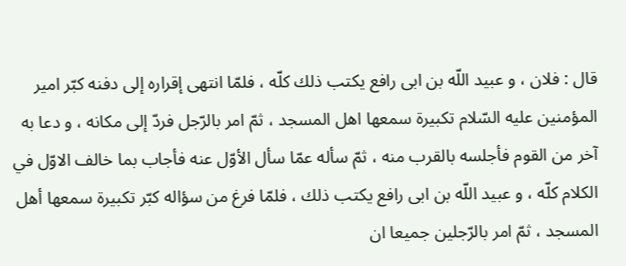قال : فلان ، و عبيد اللّه بن ابى رافع يكتب ذلك كلّه ، فلمّا انتهى إقراره إلى دفنه كبّر امير المؤمنين عليه السّلام تكبيرة سمعها اهل المسجد ، ثمّ امر بالرّجل فردّ إلى مكانه ، و دعا به آخر من القوم فأجلسه بالقرب منه ، ثمّ سأله عمّا سأل الأوّل عنه فأجاب بما خالف الاوّل في الكلام كلّه ، و عبيد اللّه بن ابى رافع يكتب ذلك ، فلمّا فرغ من سؤاله كبّر تكبيرة سمعها أهل المسجد ، ثمّ امر بالرّجلين جميعا ان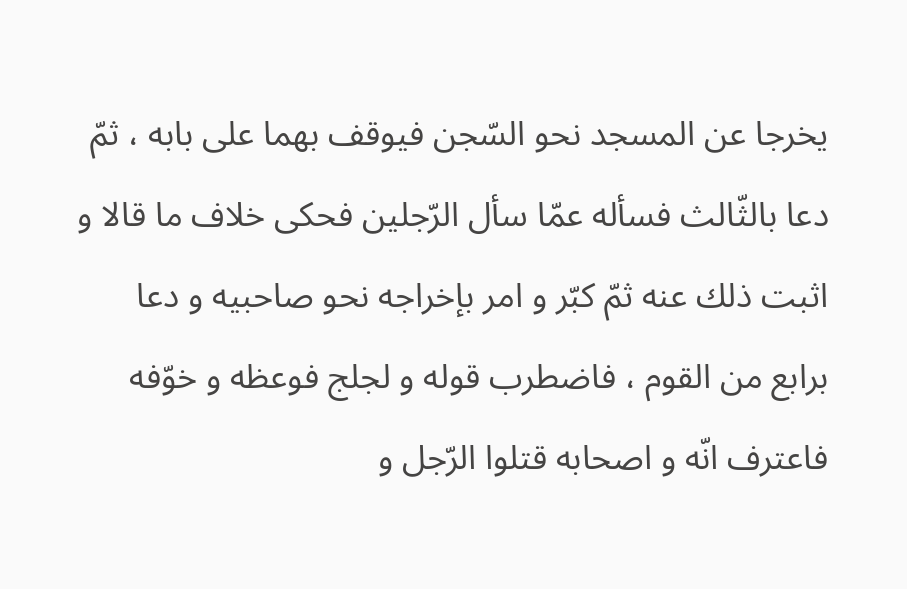يخرجا عن المسجد نحو السّجن فيوقف بهما على بابه ، ثمّ دعا بالثّالث فسأله عمّا سأل الرّجلين فحكى خلاف ما قالا و اثبت ذلك عنه ثمّ كبّر و امر بإخراجه نحو صاحبيه و دعا برابع من القوم ، فاضطرب قوله و لجلج فوعظه و خوّفه فاعترف انّه و اصحابه قتلوا الرّجل و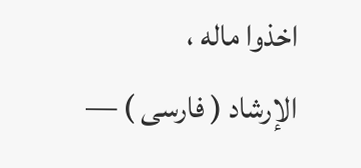اخذوا ماله ،
الإرشاد ( فارسى ) —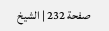صفحة 232 | الشيخ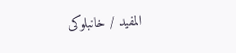المفيد / خانبلوكى